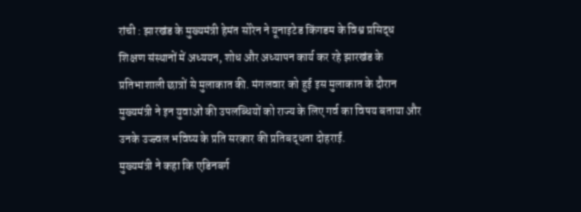रांची : झारखंड के मुख्यमंत्री हेमंत सोरेन ने यूनाइटेड किंगडम के विश्व प्रसिद्ध शिक्षण संस्थानों में अध्ययन, शोध और अध्यापन कार्य कर रहे झारखंड के प्रतिभाशाली छात्रों से मुलाकात की. मंगलवार को हुई इस मुलाकात के दौरान मुख्यमंत्री ने इन युवाओं की उपलब्धियों को राज्य के लिए गर्व का विषय बताया और उनके उज्ज्वल भविष्य के प्रति सरकार की प्रतिबद्धता दोहराई.
मुख्यमंत्री ने कहा कि एडिनबर्ग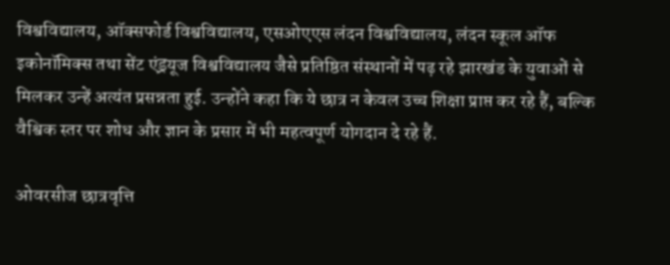विश्वविद्यालय, ऑक्सफोर्ड विश्वविद्यालय, एसओएएस लंदन विश्वविद्यालय, लंदन स्कूल ऑफ इकोनॉमिक्स तथा सेंट एंड्रयूज विश्वविद्यालय जैसे प्रतिष्ठित संस्थानों में पढ़ रहे झारखंड के युवाओं से मिलकर उन्हें अत्यंत प्रसन्नता हुई. उन्होंने कहा कि ये छात्र न केवल उच्च शिक्षा प्राप्त कर रहे हैं, बल्कि वैश्विक स्तर पर शोध और ज्ञान के प्रसार में भी महत्वपूर्ण योगदान दे रहे हैं.

ओवरसीज छात्रवृत्ति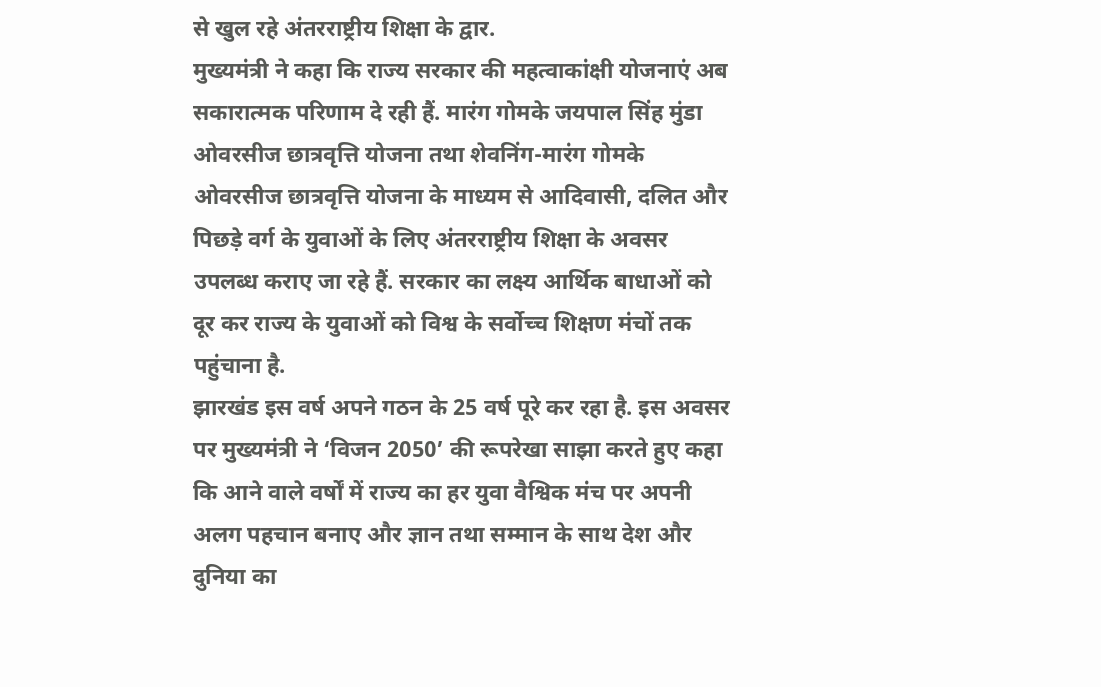से खुल रहे अंतरराष्ट्रीय शिक्षा के द्वार.
मुख्यमंत्री ने कहा कि राज्य सरकार की महत्वाकांक्षी योजनाएं अब सकारात्मक परिणाम दे रही हैं. मारंग गोमके जयपाल सिंह मुंडा ओवरसीज छात्रवृत्ति योजना तथा शेवनिंग-मारंग गोमके ओवरसीज छात्रवृत्ति योजना के माध्यम से आदिवासी, दलित और पिछड़े वर्ग के युवाओं के लिए अंतरराष्ट्रीय शिक्षा के अवसर उपलब्ध कराए जा रहे हैं. सरकार का लक्ष्य आर्थिक बाधाओं को दूर कर राज्य के युवाओं को विश्व के सर्वोच्च शिक्षण मंचों तक पहुंचाना है.
झारखंड इस वर्ष अपने गठन के 25 वर्ष पूरे कर रहा है. इस अवसर पर मुख्यमंत्री ने ‘विजन 2050’ की रूपरेखा साझा करते हुए कहा कि आने वाले वर्षों में राज्य का हर युवा वैश्विक मंच पर अपनी अलग पहचान बनाए और ज्ञान तथा सम्मान के साथ देश और दुनिया का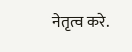नेतृत्व करे.